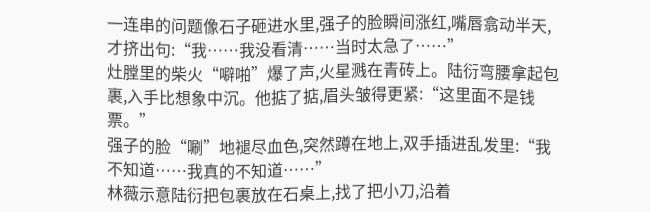一连串的问题像石子砸进水里,强子的脸瞬间涨红,嘴唇翕动半天,才挤出句:“我……我没看清……当时太急了……”
灶膛里的柴火“噼啪”爆了声,火星溅在青砖上。陆衍弯腰拿起包裹,入手比想象中沉。他掂了掂,眉头皱得更紧:“这里面不是钱票。”
强子的脸“唰”地褪尽血色,突然蹲在地上,双手插进乱发里:“我不知道……我真的不知道……”
林薇示意陆衍把包裹放在石桌上,找了把小刀,沿着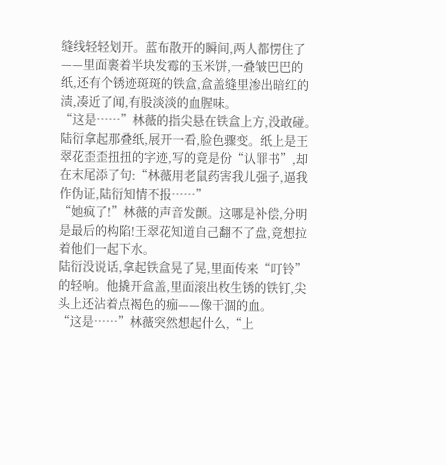缝线轻轻划开。蓝布散开的瞬间,两人都愣住了——里面裹着半块发霉的玉米饼,一叠皱巴巴的纸,还有个锈迹斑斑的铁盒,盒盖缝里渗出暗红的渍,凑近了闻,有股淡淡的血腥味。
“这是……”林薇的指尖悬在铁盒上方,没敢碰。
陆衍拿起那叠纸,展开一看,脸色骤变。纸上是王翠花歪歪扭扭的字迹,写的竟是份“认罪书”,却在末尾添了句:“林薇用老鼠药害我儿强子,逼我作伪证,陆衍知情不报……”
“她疯了!”林薇的声音发颤。这哪是补偿,分明是最后的构陷!王翠花知道自己翻不了盘,竟想拉着他们一起下水。
陆衍没说话,拿起铁盒晃了晃,里面传来“叮铃”的轻响。他撬开盒盖,里面滚出枚生锈的铁钉,尖头上还沾着点褐色的痂——像干涸的血。
“这是……”林薇突然想起什么,“上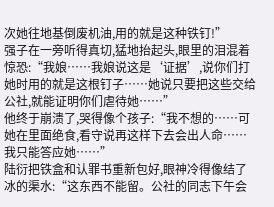次她往地基倒废机油,用的就是这种铁钉!”
强子在一旁听得真切,猛地抬起头,眼里的泪混着惊恐:“我娘……我娘说这是‘证据’,说你们打她时用的就是这根钉子……她说只要把这些交给公社,就能证明你们虐待她……”
他终于崩溃了,哭得像个孩子:“我不想的……可她在里面绝食,看守说再这样下去会出人命……我只能答应她……”
陆衍把铁盒和认罪书重新包好,眼神冷得像结了冰的渠水:“这东西不能留。公社的同志下午会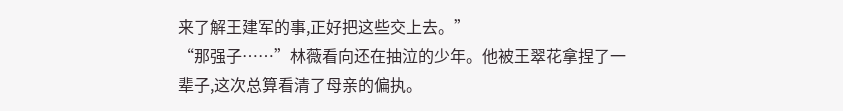来了解王建军的事,正好把这些交上去。”
“那强子……”林薇看向还在抽泣的少年。他被王翠花拿捏了一辈子,这次总算看清了母亲的偏执。